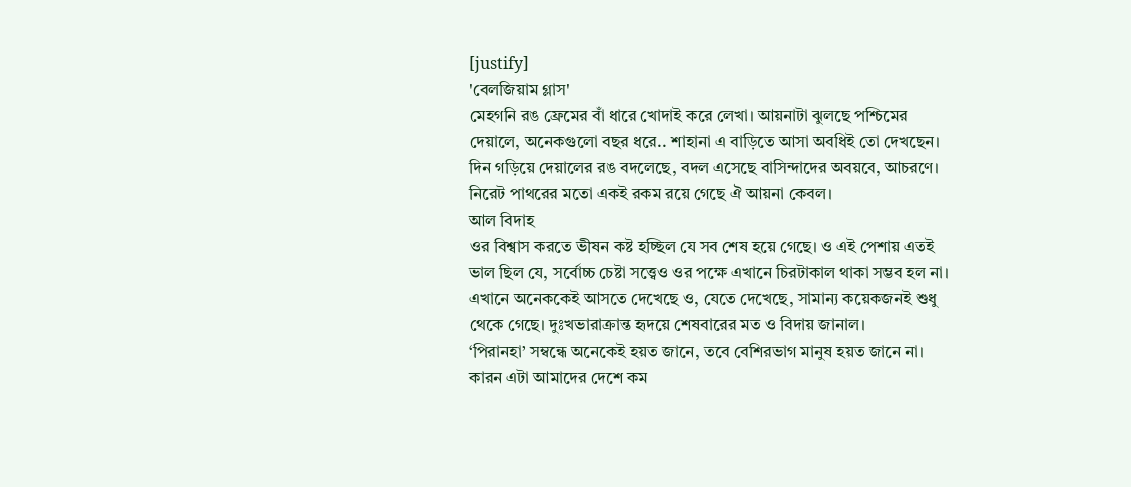[justify]
'বেলজিয়াম গ্লাস'
মেহগনি রঙ ফ্রেমের বাঁ ধারে খোদাই করে লেখা। আয়নাটা ঝুলছে পশ্চিমের দেয়ালে, অনেকগুলো বছর ধরে.. শাহানা এ বাড়িতে আসা অবধিই তো দেখছেন। দিন গড়িয়ে দেয়ালের রঙ বদলেছে, বদল এসেছে বাসিন্দাদের অবয়বে, আচরণে। নিরেট পাথরের মতো একই রকম রয়ে গেছে ঐ আয়না কেবল।
আল বিদাহ
ওর বিশ্বাস করতে ভীষন কষ্ট হচ্ছিল যে সব শেষ হয়ে গেছে। ও এই পেশায় এতই ভাল ছিল যে, সর্বোচ্চ চেষ্টা সত্ত্বেও ওর পক্ষে এখানে চিরটাকাল থাকা সম্ভব হল না। এখানে অনেককেই আসতে দেখেছে ও, যেতে দেখেছে, সামান্য কয়েকজনই শুধু থেকে গেছে। দুঃখভারাক্রান্ত হৃদয়ে শেষবারের মত ও বিদায় জানাল।
‘পিরানহা’ সম্বন্ধে অনেকেই হয়ত জানে, তবে বেশিরভাগ মানুষ হয়ত জানে না। কারন এটা আমাদের দেশে কম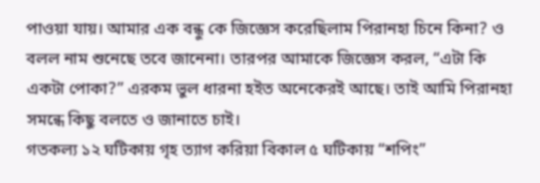পাওয়া যায়। আমার এক বন্ধু কে জিজ্ঞেস করেছিলাম পিরানহা চিনে কিনা? ও বলল নাম শুনেছে তবে জানেনা। তারপর আমাকে জিজ্ঞেস করল, “এটা কি একটা পোকা?” এরকম ভুল ধারনা হইত অনেকেরই আছে। তাই আমি পিরানহা সমন্ধে কিছু বলতে ও জানাতে চাই।
গতকল্য ১২ ঘটিকায় গৃহ ত্যাগ করিয়া বিকাল ৫ ঘটিকায় “শপিং”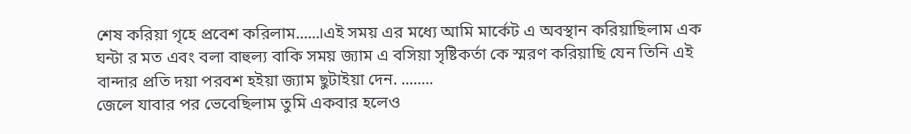শেষ করিয়া গৃহে প্রবেশ করিলাম......।এই সময় এর মধ্যে আমি মার্কেট এ অবস্থান করিয়াছিলাম এক ঘন্টা র মত এবং বলা বাহুল্য বাকি সময় জ্যাম এ বসিয়া সৃষ্টিকর্তা কে স্মরণ করিয়াছি যেন তিনি এই বান্দার প্রতি দয়া পরবশ হইয়া জ্যাম ছুটাইয়া দেন. ........
জেলে যাবার পর ভেবেছিলাম তুমি একবার হলেও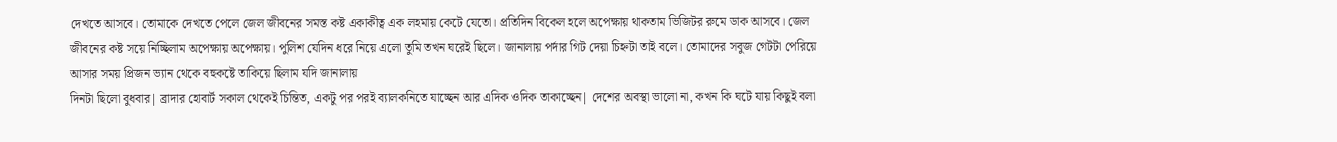দেখতে আসবে। তোমাকে দেখতে পেলে জেল জীবনের সমস্ত কষ্ট একাকীত্ব এক লহমায় কেটে যেতো। প্রতিদিন বিকেল হলে অপেক্ষায় থাকতাম ভিজিটর রুমে ডাক আসবে। জেল জীবনের কষ্ট সয়ে নিচ্ছিলাম অপেক্ষায় অপেক্ষায়। পুলিশ যেদিন ধরে নিয়ে এলো তুমি তখন ঘরেই ছিলে। জানালায় পর্দার গিট দেয়া চিহ্নটা তাই বলে। তোমাদের সবুজ গেটটা পেরিয়ে আসার সময় প্রিজন ভ্যান থেকে বহুকষ্টে তাকিয়ে ছিলাম যদি জানালায়
দিনটা ছিলো বুধবার| ব্রাদার হোবার্ট সকাল থেকেই চিন্তিত, একটু পর পরই ব্যালকনিতে যাচ্ছেন আর এদিক ওদিক তাকাচ্ছেন| দেশের অবস্থা ভালো না, কখন কি ঘটে যায় কিছুই বলা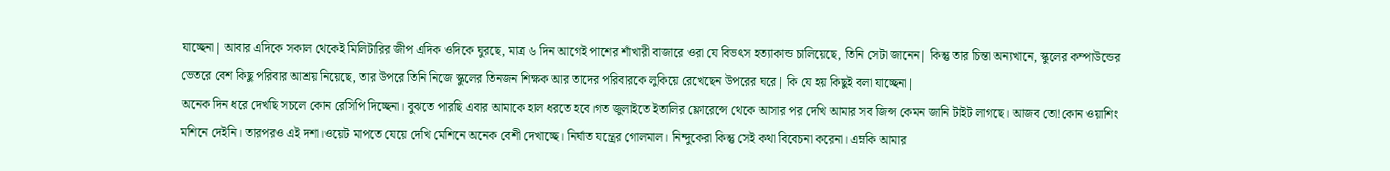যাচ্ছেনা| আবার এদিকে সকাল থেকেই মিলিটারির জীপ এদিক ওদিকে ঘুরছে, মাত্র ৬ দিন আগেই পাশের শাঁখারী বাজারে ওরা যে বিভৎস হত্যাকান্ড চালিয়েছে, তিনি সেটা জানেন| কিন্তু তার চিন্তা অন্যখানে, স্কুলের কম্পাউন্ডের ভেতরে বেশ কিছু পরিবার আশ্রয় নিয়েছে, তার উপরে তিনি নিজে স্কুলের তিনজন শিক্ষক আর তাদের পরিবারকে লুকিয়ে রেখেছেন উপরের ঘরে| কি যে হয় কিছুই বলা যাচ্ছেনা|
অনেক দিন ধরে দেখছি সচলে কোন রেসিপি দিচ্ছেনা। বুঝতে পারছি এবার আমাকে হাল ধরতে হবে।গত জুলাইতে ইতালির ফ্লোরেন্সে থেকে আসার পর দেখি আমার সব জিন্স কেমন জানি টাইট লাগছে। আজব তো!কোন ওয়াশিং মশিনে দেইনি। তারপরও এই দশা।ওয়েট মাপতে যেয়ে দেখি মেশিনে অনেক বেশী দেখাচ্ছে। নির্ঘাত যন্ত্রের গোলমাল। নিন্দুকেরা কিন্তু সেই কথা বিবেচনা করেনা। এম্নকি আমার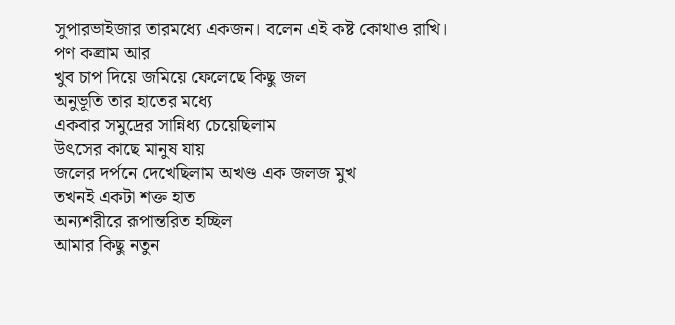সুপারভাইজার তারমধ্যে একজন। বলেন এই কষ্ট কোথাও রাখি। পণ কল্রাম আর
খুব চাপ দিয়ে জমিয়ে ফেলেছে কিছু জল
অনুভূতি তার হাতের মধ্যে
একবার সমুদ্রের সান্নিধ্য চেয়েছিলাম
উৎসের কাছে মানুষ যায়
জলের দর্পনে দেখেছিলাম অখণ্ড এক জলজ মুখ
তখনই একটা শক্ত হাত
অন্যশরীরে রূপান্তরিত হচ্ছিল
আমার কিছু নতুন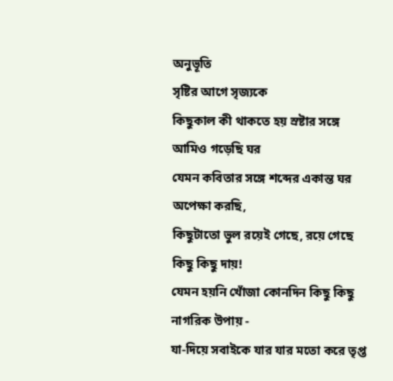অনুভূতি
সৃষ্টির আগে সৃজ্যকে
কিছুকাল কী থাকতে হয় স্রষ্টার সঙ্গে
আমিও গড়েছি ঘর
যেমন কবিতার সঙ্গে শব্দের একান্ত ঘর
অপেক্ষা করছি,
কিছুটাতো ভুল রয়েই গেছে, রয়ে গেছে কিছু কিছু দায়!
যেমন হয়নি খোঁজা কোনদিন কিছু কিছু নাগরিক উপায় -
যা-দিয়ে সবাইকে যার যার মতো করে তৃপ্ত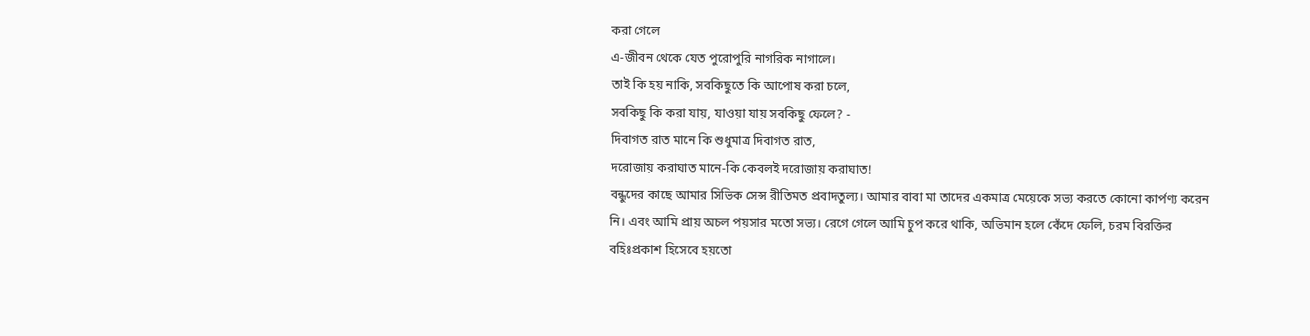করা গেলে
এ-জীবন থেকে যেত পুরোপুরি নাগরিক নাগালে।
তাই কি হয় নাকি, সবকিছুতে কি আপোষ করা চলে,
সবকিছু কি করা যায়, যাওয়া যায় সবকিছু ফেলে? -
দিবাগত রাত মানে কি শুধুমাত্র দিবাগত রাত,
দরোজায় করাঘাত মানে-কি কেবলই দরোজায় করাঘাত!
বন্ধুদের কাছে আমার সিভিক সেন্স রীতিমত প্রবাদতুল্য। আমার বাবা মা তাদের একমাত্র মেয়েকে সভ্য করতে কোনো কার্পণ্য করেন নি। এবং আমি প্রায় অচল পয়সার মতো সভ্য। রেগে গেলে আমি চুপ করে থাকি, অভিমান হলে কেঁদে ফেলি, চরম বিরক্তির বহিঃপ্রকাশ হিসেবে হয়তো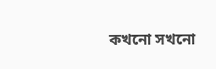কখনো সখনো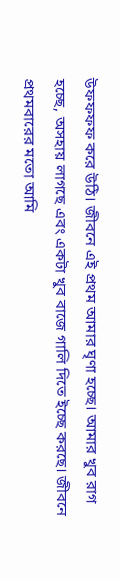উফফফফ করে উঠি। জীবনে এই প্রথম আমার ঘৃণা হচ্ছে। আমার খুব রাগ হচ্ছে, অসহায় লাগছে এবং একটা খুব বাজে গালি দিতে ইচ্ছে করছে। জীবনে প্রথমবারের মতো আমি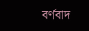বর্ণবাদ